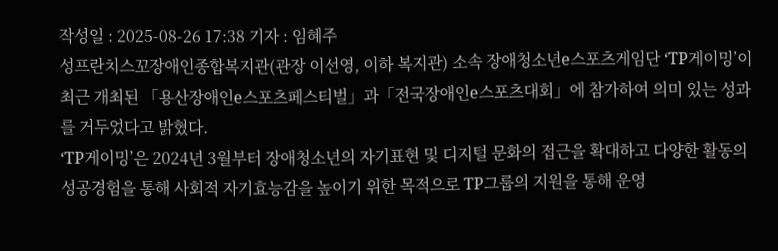작성일 : 2025-08-26 17:38 기자 : 임혜주
성프란치스꼬장애인종합복지관(관장 이선영, 이하 복지관) 소속 장애청소년e스포츠게임단 ‘TP게이밍’이 최근 개최된 「용산장애인e스포츠페스티벌」과「전국장애인e스포츠대회」에 참가하여 의미 있는 성과를 거두었다고 밝혔다.
‘TP게이밍’은 2024년 3월부터 장애청소년의 자기표현 및 디지털 문화의 접근을 확대하고 다양한 활동의 성공경험을 통해 사회적 자기효능감을 높이기 위한 목적으로 TP그룹의 지원을 통해 운영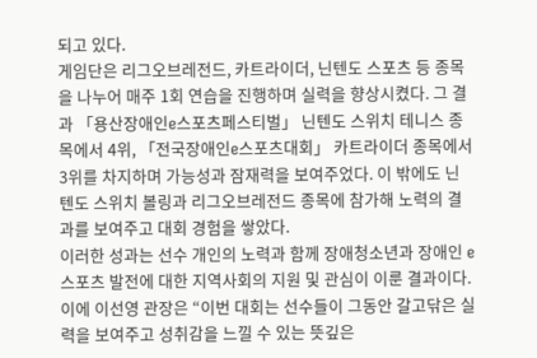되고 있다.
게임단은 리그오브레전드, 카트라이더, 닌텐도 스포츠 등 종목을 나누어 매주 1회 연습을 진행하며 실력을 향상시켰다. 그 결과 「용산장애인e스포츠페스티벌」 닌텐도 스위치 테니스 종목에서 4위, 「전국장애인e스포츠대회」 카트라이더 종목에서 3위를 차지하며 가능성과 잠재력을 보여주었다. 이 밖에도 닌텐도 스위치 볼링과 리그오브레전드 종목에 참가해 노력의 결과를 보여주고 대회 경험을 쌓았다.
이러한 성과는 선수 개인의 노력과 함께 장애청소년과 장애인 e스포츠 발전에 대한 지역사회의 지원 및 관심이 이룬 결과이다.
이에 이선영 관장은 “이번 대회는 선수들이 그동안 갈고닦은 실력을 보여주고 성취감을 느낄 수 있는 뜻깊은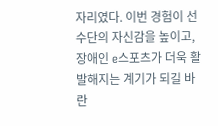자리였다. 이번 경험이 선수단의 자신감을 높이고, 장애인 e스포츠가 더욱 활발해지는 계기가 되길 바란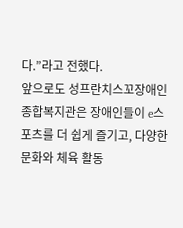다.”라고 전했다.
앞으로도 성프란치스꼬장애인종합복지관은 장애인들이 e스포츠를 더 쉽게 즐기고, 다양한 문화와 체육 활동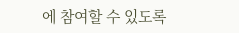에 참여할 수 있도록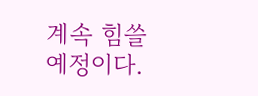계속 힘쓸 예정이다.